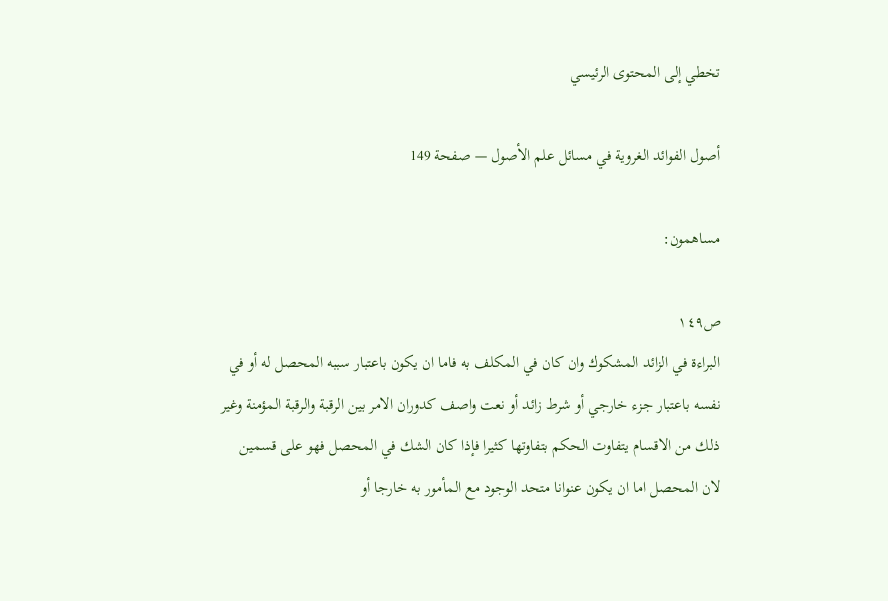تخطي إلى المحتوى الرئيسي

أصول الفوائد الغروية في مسائل علم الأصول — صفحة 149

مساهمون:

ص١٤٩
البراءة في الزائد المشكوك وان كان في المكلف به فاما ان يكون باعتبار سببه المحصل له أو في نفسه باعتبار جزء خارجي أو شرط زائد أو نعت واصف كدوران الامر بين الرقبة والرقبة المؤمنة وغير ذلك من الاقسام يتفاوت الحكم بتفاوتها كثيرا فإذا كان الشك في المحصل فهو على قسمين لان المحصل اما ان يكون عنوانا متحد الوجود مع المأمور به خارجا أو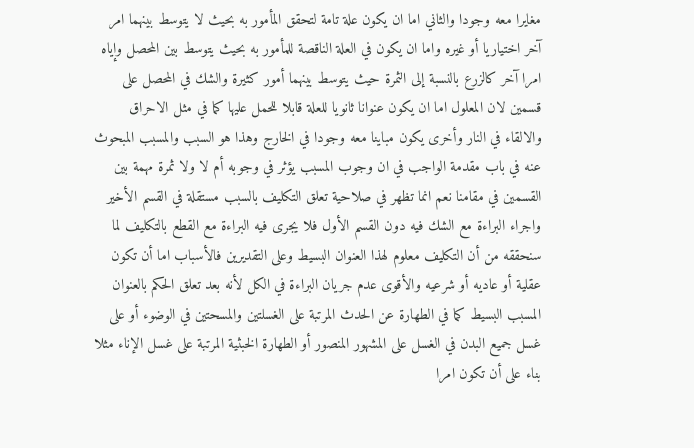مغايرا معه وجودا والثاني اما ان يكون علة تامة لتحقق المأمور به بحيث لا يتوسط بينهما امر آخر اختياريا أو غيره واما ان يكون في العلة الناقصة للمأمور به بحيث يتوسط بين المحصل وإياه امرا آخر كالزرع بالنسبة إلى الثمرة حيث يتوسط بينهما أمور كثيرة والشك في المحصل على قسمين لان المعلول اما ان يكون عنوانا ثانويا للعلة قابلا للحمل عليها كما في مثل الاحراق والالقاء في النار وأخرى يكون مباينا معه وجودا في الخارج وهذا هو السبب والمسبب المبحوث عنه في باب مقدمة الواجب في ان وجوب المسبب يؤثر في وجوبه أم لا ولا ثمرة مهمة بين القسمين في مقامنا نعم انما تظهر في صلاحية تعلق التكليف بالسبب مستقلة في القسم الأخير واجراء البراءة مع الشك فيه دون القسم الأول فلا يجرى فيه البراءة مع القطع بالتكليف لما سنحققه من أن التكليف معلوم لهذا العنوان البسيط وعلى التقديرين فالأسباب اما أن تكون عقلية أو عاديه أو شرعيه والأقوى عدم جريان البراءة في الكل لأنه بعد تعلق الحكم بالعنوان المسبب البسيط كما في الطهارة عن الحدث المرتبة على الغسلتين والمسحتين في الوضوء أو على غسل جميع البدن في الغسل على المشهور المنصور أو الطهارة الخبثية المرتبة على غسل الإناء مثلا بناء على أن تكون امرا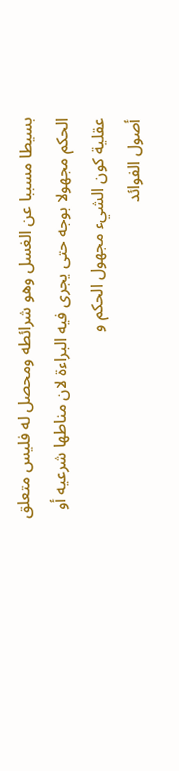بسيطا مسببا عن الغسل وهو شرائطه ومحصل له فليس متعلق الحكم مجهولا بوجه حتى يجرى فيه البراءة لان مناطها شرعيه أو عقلية كون الشيء مجهول الحكم و
أصول الفوائد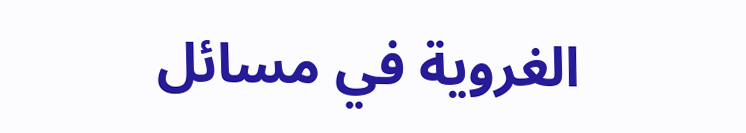الغروية في مسائل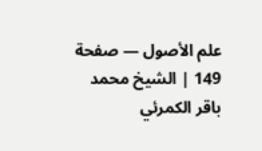علم الأصول — صفحة 149 | الشيخ محمد باقر الكمرئي